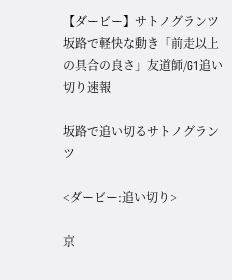【ダービー】サトノグランツ坂路で軽快な動き「前走以上の具合の良さ」友道師/G1追い切り速報

坂路で追い切るサトノグランツ

<ダービー:追い切り>

京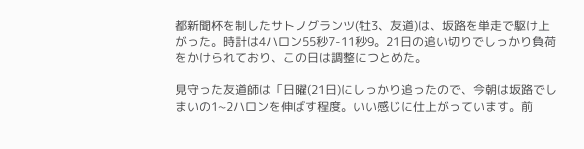都新聞杯を制したサトノグランツ(牡3、友道)は、坂路を単走で駆け上がった。時計は4ハロン55秒7-11秒9。21日の追い切りでしっかり負荷をかけられており、この日は調整につとめた。

見守った友道師は「日曜(21日)にしっかり追ったので、今朝は坂路でしまいの1~2ハロンを伸ばす程度。いい感じに仕上がっています。前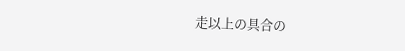走以上の具合の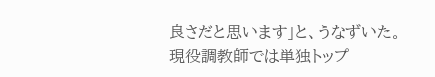良さだと思います」と、うなずいた。現役調教師では単独トップ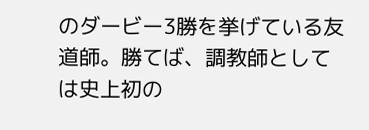のダービー3勝を挙げている友道師。勝てば、調教師としては史上初の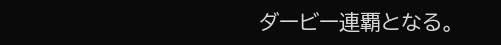ダービー連覇となる。